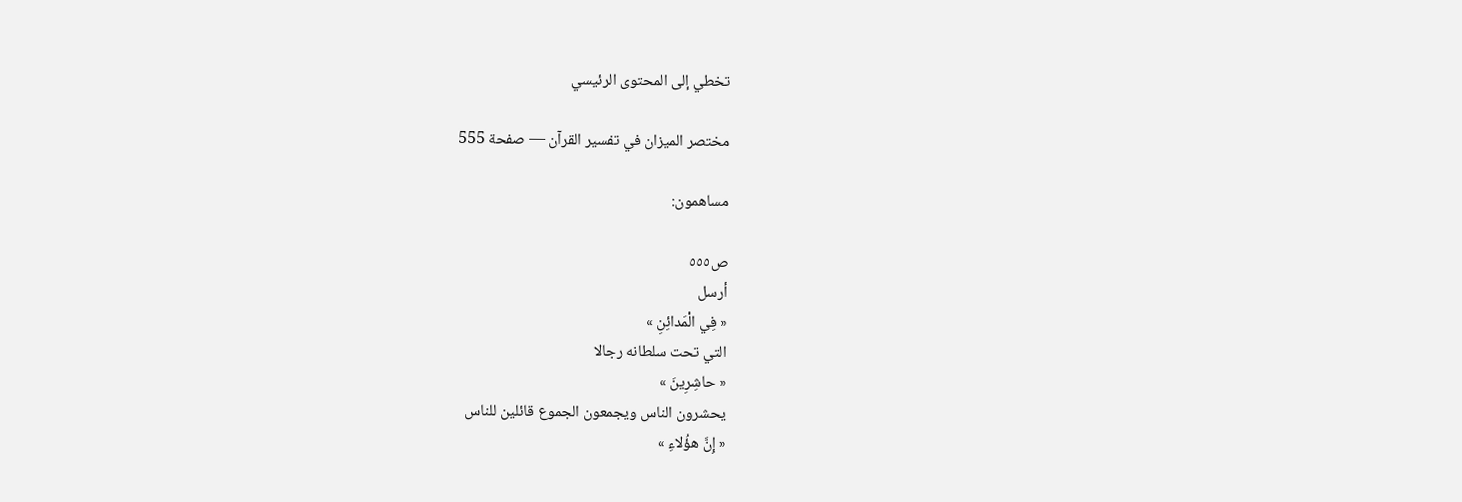تخطي إلى المحتوى الرئيسي

مختصر الميزان في تفسير القرآن — صفحة 555

مساهمون:

ص٥٥٥
أرسل
« فِي الْمَدائِنِ »
التي تحت سلطانه رجالا
« حاشِرِينَ »
يحشرون الناس ويجمعون الجموع قائلين للناس
« إِنَّ هؤُلاءِ »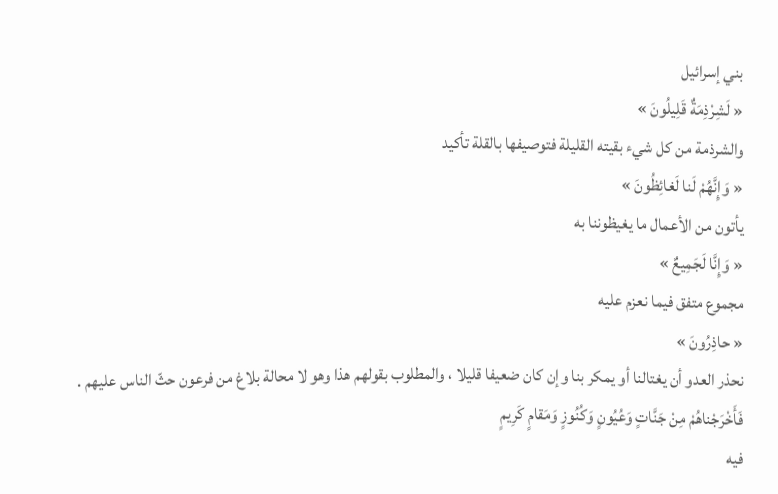بني إسرائيل
« لَشِرْذِمَةٌ قَلِيلُونَ »
والشرذمة من كل شيء بقيته القليلة فتوصيفها بالقلة تأكيد
« وَإِنَّهُمْ لَنا لَغائِظُونَ »
يأتون من الأعمال ما يغيظوننا به
« وَإِنَّا لَجَمِيعٌ »
مجموع متفق فيما نعزم عليه
« حاذِرُونَ »
نحذر العدو أن يغتالنا أو يمكر بنا وإن كان ضعيفا قليلا ، والمطلوب بقولهم هذا وهو لا محالة بلاغ من فرعون حثّ الناس عليهم .
فَأَخْرَجْناهُمْ مِنْ جَنَّاتٍ وَعُيُونٍ وَكُنُوزٍ وَمَقامٍ كَرِيمٍ
فيه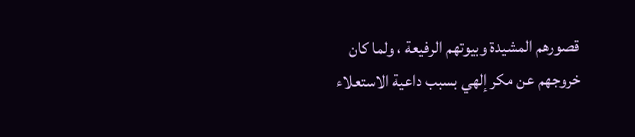قصورهم المشيدة وبيوتهم الرفيعة ، ولما كان خروجهم عن مكر إلهي بسبب داعية الاستعلاء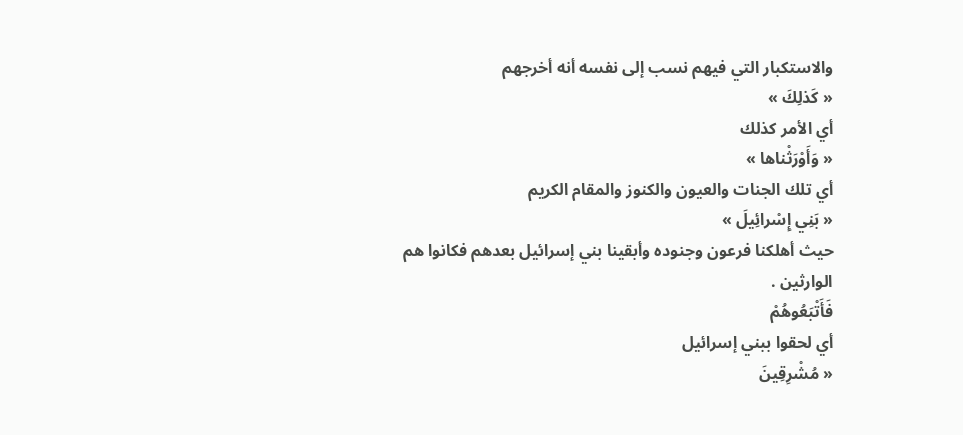والاستكبار التي فيهم نسب إلى نفسه أنه أخرجهم
« كَذلِكَ »
أي الأمر كذلك
« وَأَوْرَثْناها »
أي تلك الجنات والعيون والكنوز والمقام الكريم
« بَنِي إِسْرائِيلَ »
حيث أهلكنا فرعون وجنوده وأبقينا بني إسرائيل بعدهم فكانوا هم الوارثين .
فَأَتْبَعُوهُمْ
أي لحقوا ببني إسرائيل
« مُشْرِقِينَ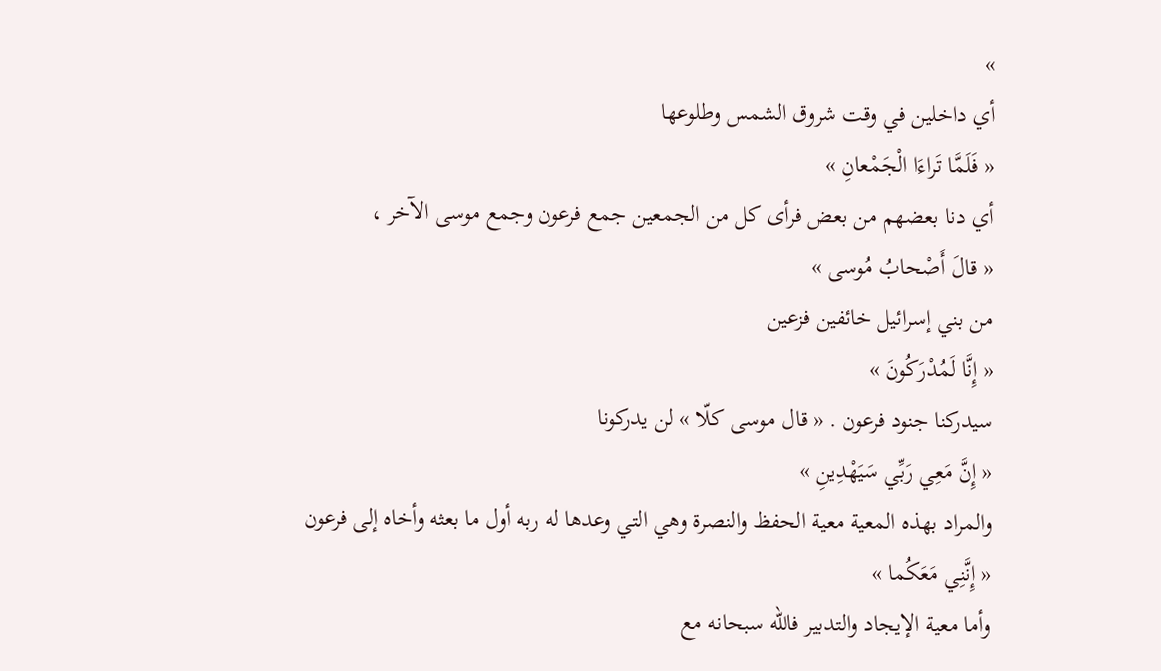»
أي داخلين في وقت شروق الشمس وطلوعها
« فَلَمَّا تَراءَا الْجَمْعانِ »
أي دنا بعضهم من بعض فرأى كل من الجمعين جمع فرعون وجمع موسى الآخر ،
« قالَ أَصْحابُ مُوسى »
من بني إسرائيل خائفين فزعين
« إِنَّا لَمُدْرَكُونَ »
سيدركنا جنود فرعون . « قال موسى كلّا » لن يدركونا
« إِنَّ مَعِي رَبِّي سَيَهْدِينِ »
والمراد بهذه المعية معية الحفظ والنصرة وهي التي وعدها له ربه أول ما بعثه وأخاه إلى فرعون
« إِنَّنِي مَعَكُما »
وأما معية الإيجاد والتدبير فاللّه سبحانه مع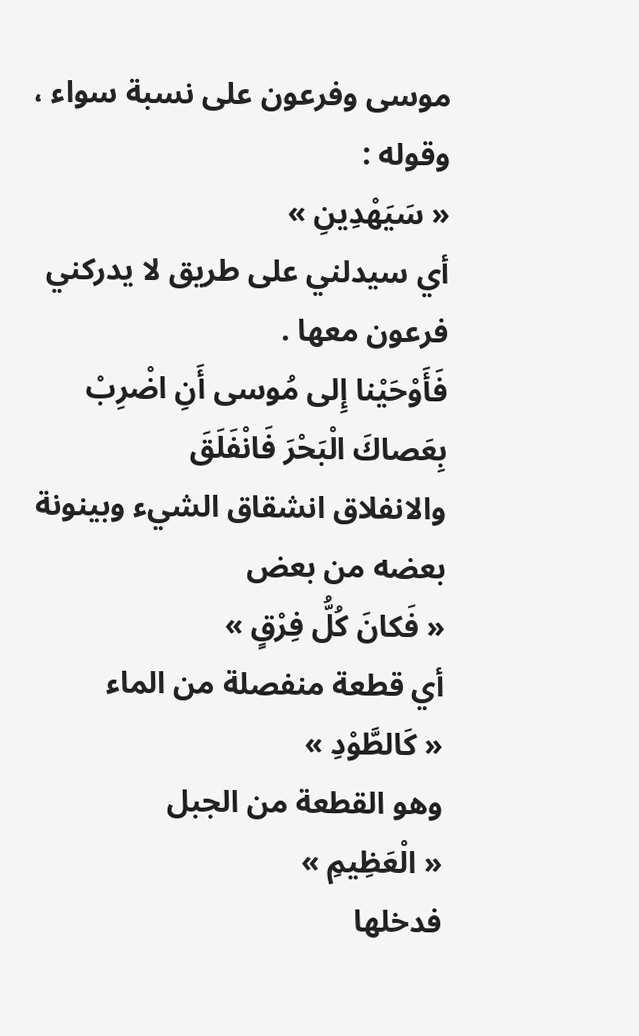موسى وفرعون على نسبة سواء ، وقوله :
« سَيَهْدِينِ »
أي سيدلني على طريق لا يدركني فرعون معها .
فَأَوْحَيْنا إِلى مُوسى أَنِ اضْرِبْ بِعَصاكَ الْبَحْرَ فَانْفَلَقَ
والانفلاق انشقاق الشيء وبينونة بعضه من بعض
« فَكانَ كُلُّ فِرْقٍ »
أي قطعة منفصلة من الماء
« كَالطَّوْدِ »
وهو القطعة من الجبل
« الْعَظِيمِ »
فدخلها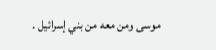موسى ومن معه من بني إسرائيل .